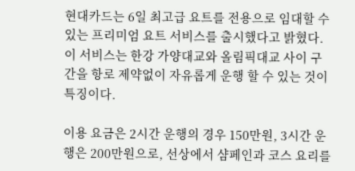현대카드는 6일 최고급 요트를 전용으로 임대할 수 있는 프리미엄 요트 서비스를 출시했다고 밝혔다. 이 서비스는 한강 가양대교와 올림픽대교 사이 구간을 항로 제약없이 자유롭게 운행 할 수 있는 것이 특징이다.

이용 요금은 2시간 운행의 경우 150만원, 3시간 운행은 200만원으로, 선상에서 샴페인과 코스 요리를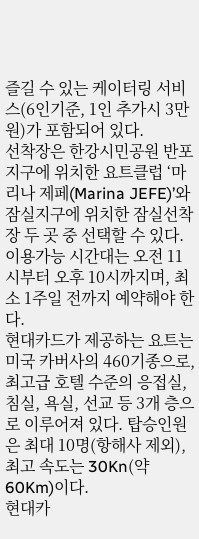즐길 수 있는 케이터링 서비스(6인기준, 1인 추가시 3만원)가 포함되어 있다.
선착장은 한강시민공원 반포지구에 위치한 요트클럽 ‘마리나 제페(Marina JEFE)’와 잠실지구에 위치한 잠실선착장 두 곳 중 선택할 수 있다. 이용가능 시간대는 오전 11시부터 오후 10시까지며, 최소 1주일 전까지 예약해야 한다.
현대카드가 제공하는 요트는 미국 카버사의 460기종으로, 최고급 호텔 수준의 응접실, 침실, 욕실, 선교 등 3개 층으로 이루어져 있다. 탑승인원은 최대 10명(항해사 제외), 최고 속도는 30Kn(약 60Km)이다.
현대카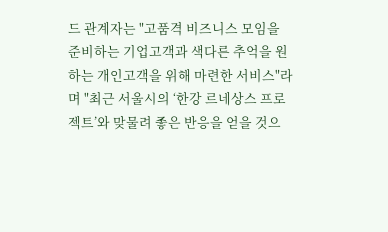드 관계자는 "고품격 비즈니스 모임을 준비하는 기업고객과 색다른 추억을 원하는 개인고객을 위해 마련한 서비스"라며 "최근 서울시의 ‘한강 르네상스 프로젝트’와 맞물려 좋은 반응을 얻을 것으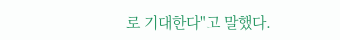로 기대한다"고 말했다.